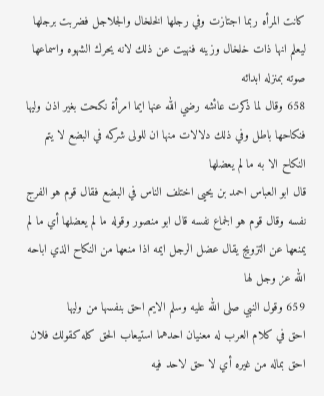كانت المرأه ربما اجتازت وفي رجلها الخلخال والجلاجل فضربت برجلها ليعلم انها ذات خلخال وزينه فنهيت عن ذلك لانه يحرك الشهوه واسماعها صوته بمنزله ابدائه
658 وقال لما ذكرت عائشه رضي الله عنها ايما امرأة نكحت بغير اذن وليها فنكاحها باطل وفي ذلك دلالات منها ان للولى شركه في البضع لا يتم النكاح الا به ما لم يعضلها
قال ابو العباس احمد بن يحيى اختلف الناس في البضع فقال قوم هو الفرج نفسه وقال قوم هو الجماع نفسه قال ابو منصور وقوله ما لم يعضلها أي ما لم يمنعها عن التزويج يقال عضل الرجل ايمه اذا منعها من النكاح الذي اباحه الله عز وجل لها
659 وقول النبي صلى الله عليه وسلم الايم احق بنفسها من وليها
احق في كلام العرب له معنيان احدهما استيعاب الحق كله كقولك فلان احق بماله من غيره أي لا حق لاحد فيه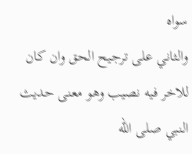سواه
والثاني على ترجيح الحق وان كان للاخر فيه نصيب وهو معنى حديث النبي صلى الله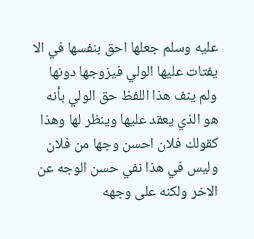عليه وسلم جعلها احق بنفسها في الا يفتات عليها الولي فيزوجها دونها ولم ينف هذا اللفظ حق الولي بأنه هو الذي يعقد عليها وينظر لها وهذا كقولك فلان احسن وجها من فلان وليس في هذا نفي حسن الوجه عن الاخر ولكنه على وجهه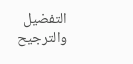التفضيل والترجيح